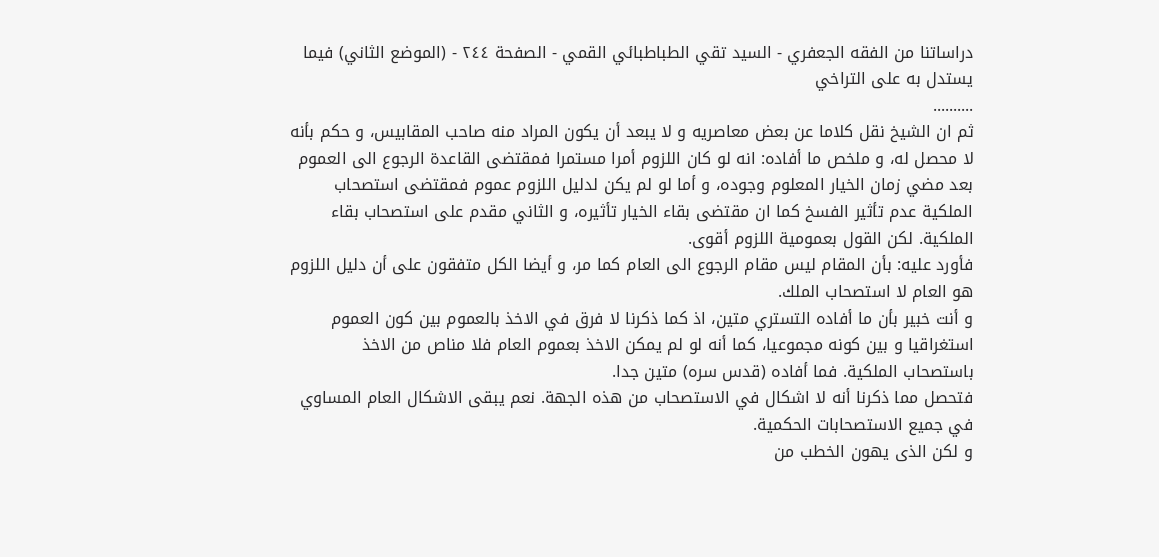دراساتنا من الفقه الجعفري - السيد تقي الطباطبائي القمي - الصفحة ٢٤٤ - (الموضع الثاني) فيما يستدل به على التراخي
..........
ثم ان الشيخ نقل كلاما عن بعض معاصريه و لا يبعد أن يكون المراد منه صاحب المقابيس، و حكم بأنه لا محصل له، و ملخص ما أفاده: انه لو كان اللزوم أمرا مستمرا فمقتضى القاعدة الرجوع الى العموم بعد مضي زمان الخيار المعلوم وجوده، و أما لو لم يكن لدليل اللزوم عموم فمقتضى استصحاب الملكية عدم تأثير الفسخ كما ان مقتضى بقاء الخيار تأثيره، و الثاني مقدم على استصحاب بقاء الملكية. لكن القول بعمومية اللزوم أقوى.
فأورد عليه: بأن المقام ليس مقام الرجوع الى العام كما مر، و أيضا الكل متفقون على أن دليل اللزوم هو العام لا استصحاب الملك.
و أنت خبير بأن ما أفاده التستري متين، اذ كما ذكرنا لا فرق في الاخذ بالعموم بين كون العموم استغراقيا و بين كونه مجموعيا، كما أنه لو لم يمكن الاخذ بعموم العام فلا مناص من الاخذ باستصحاب الملكية. فما أفاده (قدس سره) متين جدا.
فتحصل مما ذكرنا أنه لا اشكال في الاستصحاب من هذه الجهة. نعم يبقى الاشكال العام المساوي في جميع الاستصحابات الحكمية.
و لكن الذى يهون الخطب من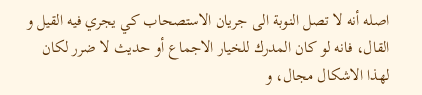اصله أنه لا تصل النوبة الى جريان الاستصحاب كي يجري فيه القيل و القال، فانه لو كان المدرك للخيار الاجماع أو حديث لا ضرر لكان لهذا الاشكال مجال، و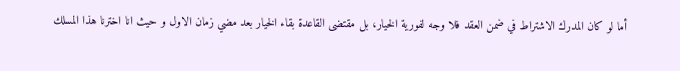أما لو كان المدرك الاشتراط في ضمن العقد فلا وجه لفورية الخيار، بل مقتضى القاعدة بقاء الخيار بعد مضي زمان الاول و حيث انا اخترنا هذا المسلك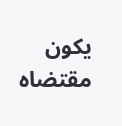يكون مقتضاه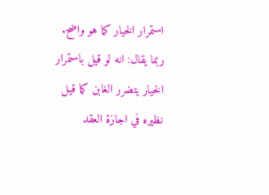استمرار الخيار كما هو واضح.
ربما يقال: انه لو قيل باستمرار الخيار يتضرر الغابن كما قيل نظيره في اجازة العقد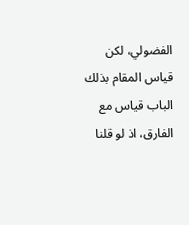الفضولي، لكن قياس المقام بذلك الباب قياس مع الفارق، اذ لو قلنا